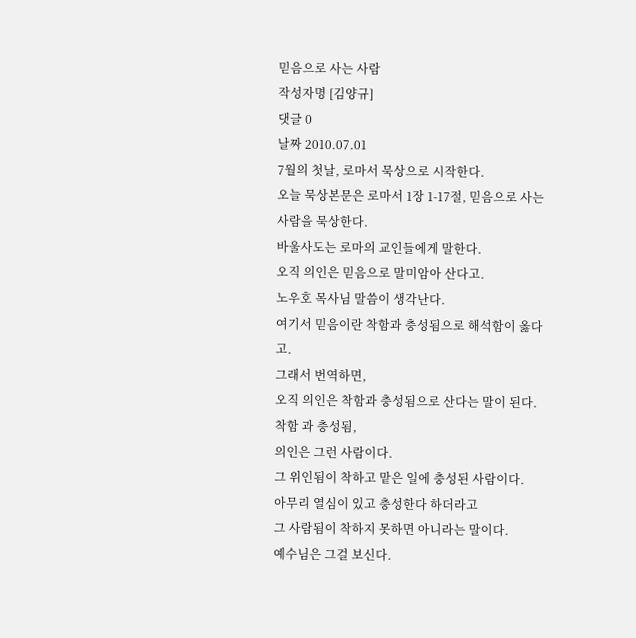믿음으로 사는 사람
작성자명 [김양규]
댓글 0
날짜 2010.07.01
7월의 첫날, 로마서 묵상으로 시작한다.
오늘 묵상본문은 로마서 1장 1-17절, 믿음으로 사는 사람을 묵상한다.
바울사도는 로마의 교인들에게 말한다.
오직 의인은 믿음으로 말미암아 산다고.
노우호 목사님 말씀이 생각난다.
여기서 믿음이란 착함과 충성됨으로 해석함이 옳다고.
그래서 번역하면,
오직 의인은 착함과 충성됨으로 산다는 말이 된다.
착함 과 충성됨,
의인은 그런 사람이다.
그 위인됨이 착하고 맡은 일에 충성된 사람이다.
아무리 열심이 있고 충성한다 하더라고
그 사람됨이 착하지 못하면 아니라는 말이다.
예수님은 그걸 보신다.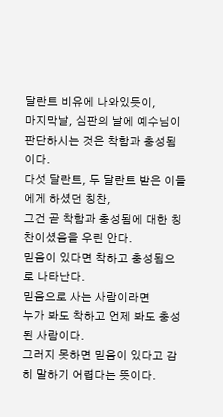달란트 비유에 나와있듯이,
마지막날, 심판의 날에 예수님이 판단하시는 것은 착함과 충성됨이다.
다섯 달란트, 두 달란트 받은 이들에게 하셨던 칭찬,
그건 곧 착함과 충성됨에 대한 칭찬이셨음을 우린 안다.
믿음이 있다면 착하고 충성됨으로 나타난다.
믿음으로 사는 사람이라면
누가 봐도 착하고 언제 봐도 충성된 사람이다.
그러지 못하면 믿음이 있다고 감히 말하기 어렵다는 뜻이다.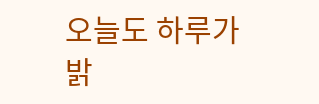오늘도 하루가 밝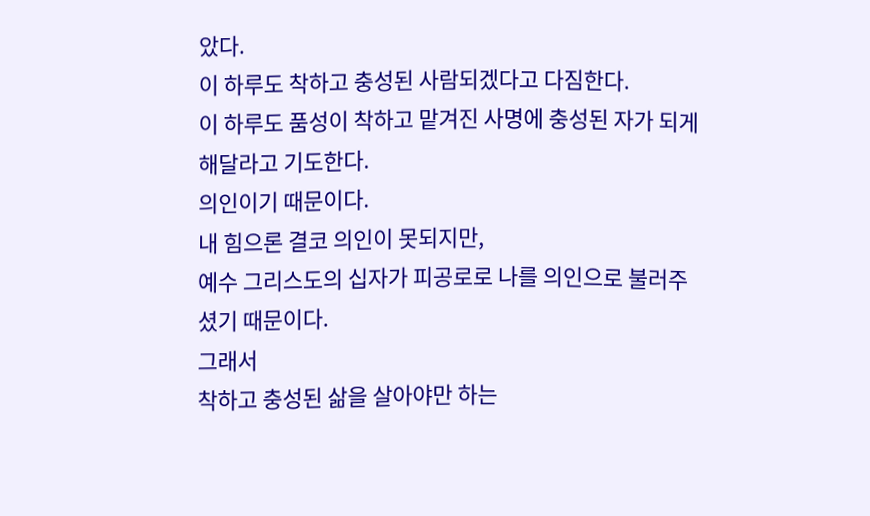았다.
이 하루도 착하고 충성된 사람되겠다고 다짐한다.
이 하루도 품성이 착하고 맡겨진 사명에 충성된 자가 되게 해달라고 기도한다.
의인이기 때문이다.
내 힘으론 결코 의인이 못되지만,
예수 그리스도의 십자가 피공로로 나를 의인으로 불러주셨기 때문이다.
그래서
착하고 충성된 삶을 살아야만 하는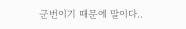군번이기 때문에 말이다..